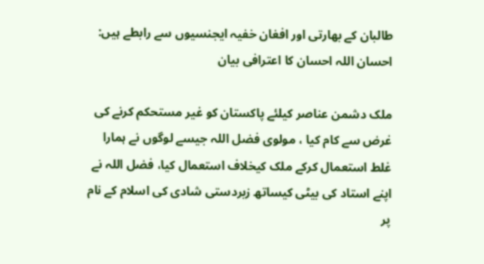طالبان کے بھارتی اور افغان خفیہ ایجنسیوں سے رابطے ہیں: احسان اللہ احسان کا اعترافی بیان

ملک دشمن عناصر کیلئے پاکستان کو غیر مستحکم کرنے کی غرض سے کام کیا ، مولوی فضل اللہ جیسے لوگوں نے ہمارا غلط استعمال کرکے ملک کیخلاف استعمال کیا، فضل اللہ نے اپنے استاد کی بیٹی کیساتھ زبردستی شادی کی اسلام کے نام پر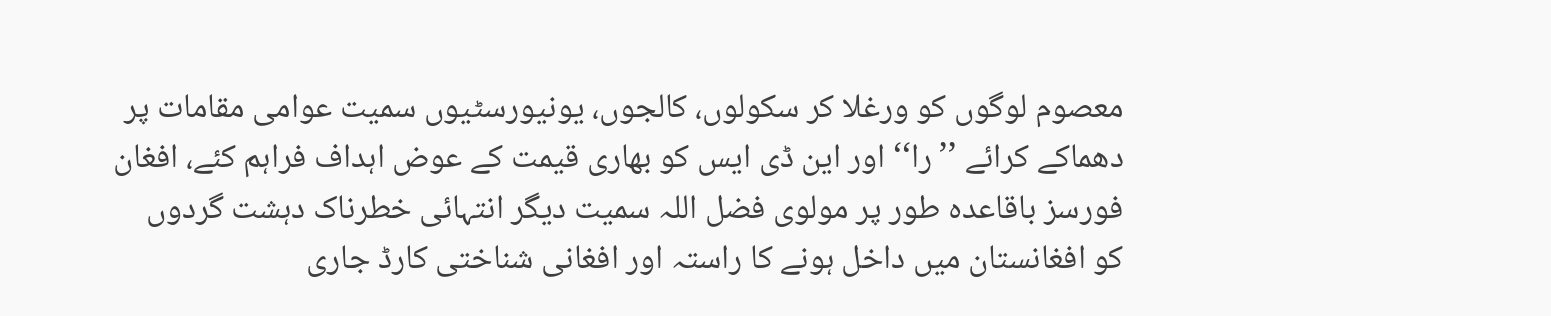معصوم لوگوں کو ورغلا کر سکولوں، کالجوں، یونیورسٹیوں سمیت عوامی مقامات پر دھماکے کرائے ’’را‘‘ اور این ڈی ایس کو بھاری قیمت کے عوض اہداف فراہم کئے، افغان فورسز باقاعدہ طور پر مولوی فضل اللہ سمیت دیگر انتہائی خطرناک دہشت گردوں کو افغانستان میں داخل ہونے کا راستہ اور افغانی شناختی کارڈ جاری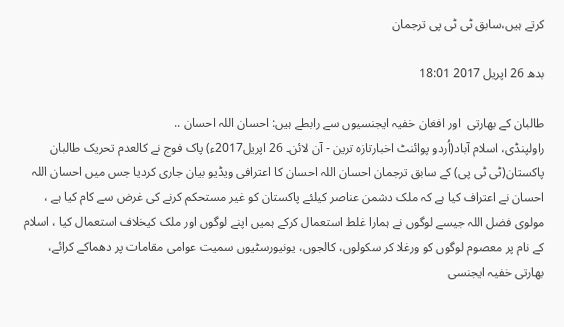کرتے ہیں،سابق ٹی ٹی پی ترجمان

بدھ 26 اپریل 2017 18:01

طالبان کے بھارتی  اور افغان خفیہ ایجنسیوں سے رابطے ہیں: احسان اللہ احسان ..
راولپنڈی، اسلام آباد(اُردو پوائنٹ اخبارتازہ ترین - آن لائن۔ 26 اپریل2017ء) پاک فوج نے کالعدم تحریک طالبان پاکستان(ٹی ٹی پی) کے سابق ترجمان احسان اللہ احسان کا اعترافی ویڈیو بیان جاری کردیا جس میں احسان اللہ احسان نے اعتراف کیا ہے کہ ملک دشمن عناصر کیلئے پاکستان کو غیر مستحکم کرنے کی غرض سے کام کیا ہے ، مولوی فضل اللہ جیسے لوگوں نے ہمارا غلط استعمال کرکے ہمیں اپنے لوگوں اور ملک کیخلاف استعمال کیا ، اسلام کے نام پر معصوم لوگوں کو ورغلا کر سکولوں، کالجوں، یونیورسٹیوں سمیت عوامی مقامات پر دھماکے کرائے، بھارتی خفیہ ایجنسی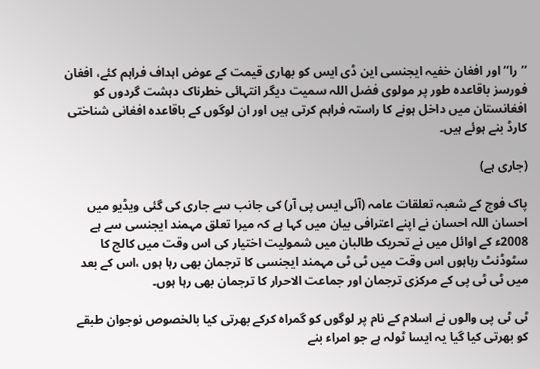’’را‘‘ اور افغان خفیہ ایجنسی این ڈی ایس کو بھاری قیمت کے عوض اہداف فراہم کئے، افغان فورسز باقاعدہ طور پر مولوی فضل اللہ سمیت دیگر انتہائی خطرناک دہشت گردوں کو افغانستان میں داخل ہونے کا راستہ فراہم کرتی ہیں اور ان لوگوں کے باقاعدہ افغانی شناختی کارڈ بنے ہوئے ہیں۔

(جاری ہے)

پاک فوج کے شعبہ تعلقات عامہ (آئی ایس پی آر) کی جانب سے جاری کی گئی ویڈیو میں احسان اللہ احسان نے اپنے اعترافی بیان میں کہا ہے کہ میرا تعلق مہمند ایجنسی سے ہے 2008ء کے اوائل میں نے تحریک طالبان میں شمولیت اختیار کی اس وقت میں کالج کا سٹوڈنٹ رہاہوں اس وقت میں ٹی ٹی مہمند ایجنسی کا ترجمان بھی رہا ہوں ،اس کے بعد میں ٹی ٹی پی کے مرکزی ترجمان اور جماعت الاحرار کا ترجمان بھی رہا ہوں۔

ٹی ٹی پی والوں نے اسلام کے نام پر لوگوں کو گمراہ کرکے بھرتی کیا بالخصوص نوجوان طبقے کو بھرتی کیا گیا یہ ایسا ٹولہ ہے جو امراء بنے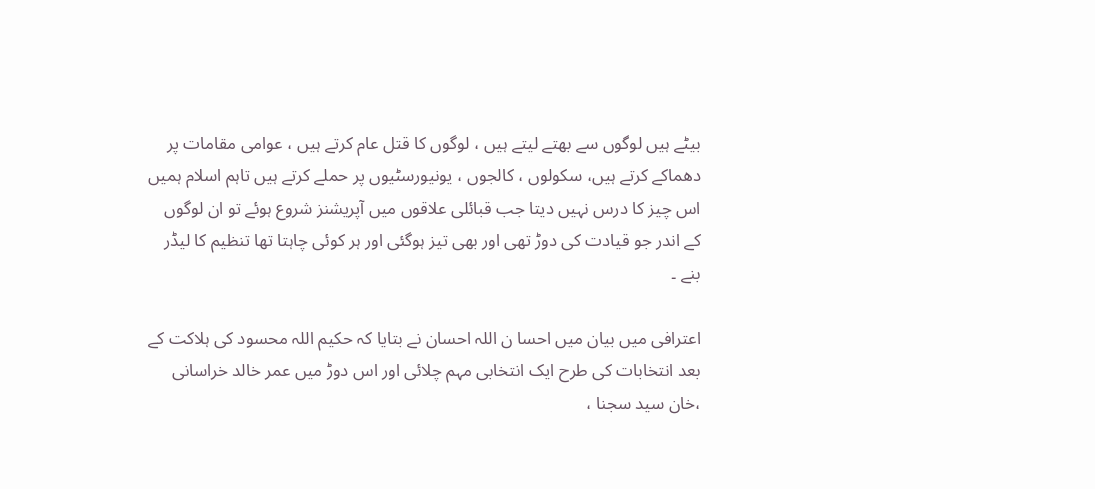بیٹے ہیں لوگوں سے بھتے لیتے ہیں ، لوگوں کا قتل عام کرتے ہیں ، عوامی مقامات پر دھماکے کرتے ہیں، سکولوں ، کالجوں ، یونیورسٹیوں پر حملے کرتے ہیں تاہم اسلام ہمیں اس چیز کا درس نہیں دیتا جب قبائلی علاقوں میں آپریشنز شروع ہوئے تو ان لوگوں کے اندر جو قیادت کی دوڑ تھی اور بھی تیز ہوگئی اور ہر کوئی چاہتا تھا تنظیم کا لیڈر بنے ۔

اعترافی میں بیان میں احسا ن اللہ احسان نے بتایا کہ حکیم اللہ محسود کی ہلاکت کے بعد انتخابات کی طرح ایک انتخابی مہم چلائی اور اس دوڑ میں عمر خالد خراسانی ،خان سید سجنا ،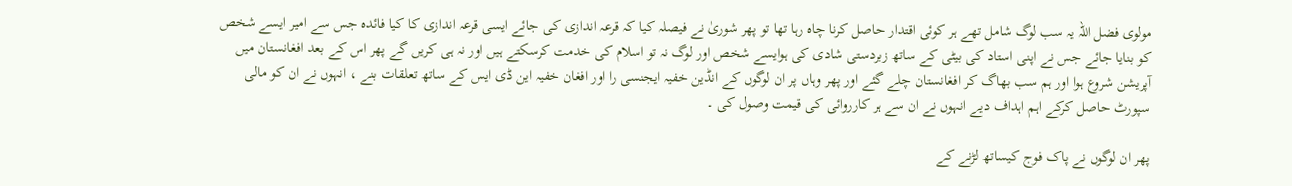مولوی فضل اللہ یہ سب لوگ شامل تھے ہر کوئی اقتدار حاصل کرنا چاہ رہا تھا تو پھر شوریٰ نے فیصلہ کیا کہ قرعہ اندازی کی جائے ایسی قرعہ اندازی کا کیا فائدہ جس سے امیر ایسے شخص کو بنایا جائے جس نے اپنی استاد کی بیٹی کے ساتھ زبردستی شادی کی ہوایسے شخص اور لوگ نہ تو اسلام کی خدمت کرسکتے ہیں اور نہ ہی کریں گے پھر اس کے بعد افغانستان میں آپریشن شروع ہوا اور ہم سب بھاگ کر افغانستان چلے گئے اور پھر وہاں پر ان لوگوں کے انڈین خفیہ ایجنسی را اور افغان خفیہ این ڈی ایس کے ساتھ تعلقات بنے ، انہوں نے ان کو مالی سپورٹ حاصل کرکے اہم اہداف دیے انہوں نے ان سے ہر کارروائی کی قیمت وصول کی ۔

پھر ان لوگوں نے پاک فوج کیساتھ لڑنے کے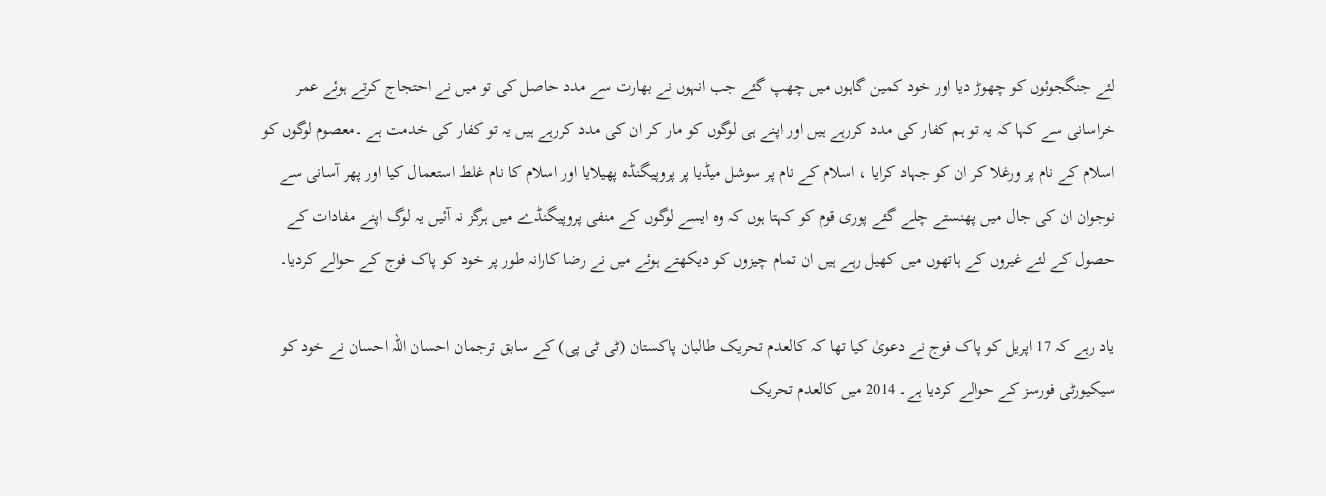لئے جنگجوئوں کو چھوڑ دیا اور خود کمین گاہوں میں چھپ گئے جب انہوں نے بھارت سے مدد حاصل کی تو میں نے احتجاج کرتے ہوئے عمر خراسانی سے کہا کہ یہ تو ہم کفار کی مدد کررہے ہیں اور اپنے ہی لوگوں کو مار کر ان کی مدد کررہے ہیں یہ تو کفار کی خدمت ہے ۔معصوم لوگوں کو اسلام کے نام پر ورغلا کر ان کو جہاد کرایا ، اسلام کے نام پر سوشل میڈیا پر پروپیگنڈہ پھیلایا اور اسلام کا نام غلط استعمال کیا اور پھر آسانی سے نوجوان ان کی جال میں پھنستے چلے گئے پوری قوم کو کہتا ہوں کہ وہ ایسے لوگوں کے منفی پروپیگنڈے میں ہرگز نہ آئیں یہ لوگ اپنے مفادات کے حصول کے لئے غیروں کے ہاتھوں میں کھیل رہے ہیں ان تمام چیزوں کو دیکھتے ہوئے میں نے رضا کارانہ طور پر خود کو پاک فوج کے حوالے کردیا۔

یاد رہے کہ 17 اپریل کو پاک فوج نے دعویٰ کیا تھا کہ کالعدم تحریک طالبان پاکستان (ٹی ٹی پی) کے سابق ترجمان احسان اللہ احسان نے خود کو سیکیورٹی فورسز کے حوالے کردیا ہے۔ 2014 میں کالعدم تحریک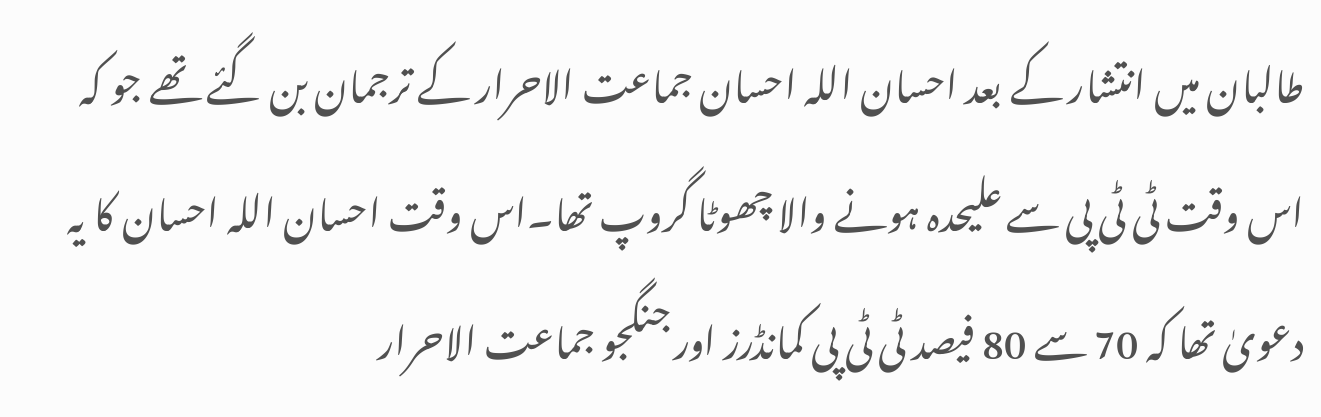طالبان میں انتشار کے بعد احسان اللہ احسان جماعت الاحرار کے ترجمان بن گئے تھے جو کہ اس وقت ٹی ٹی پی سے علیحدہ ہونے والا چھوٹا گروپ تھا۔اس وقت احسان اللہ احسان کا یہ دعویٰ تھا کہ 70 سے 80 فیصد ٹی ٹی پی کمانڈرز اور جنگجو جماعت الاحرار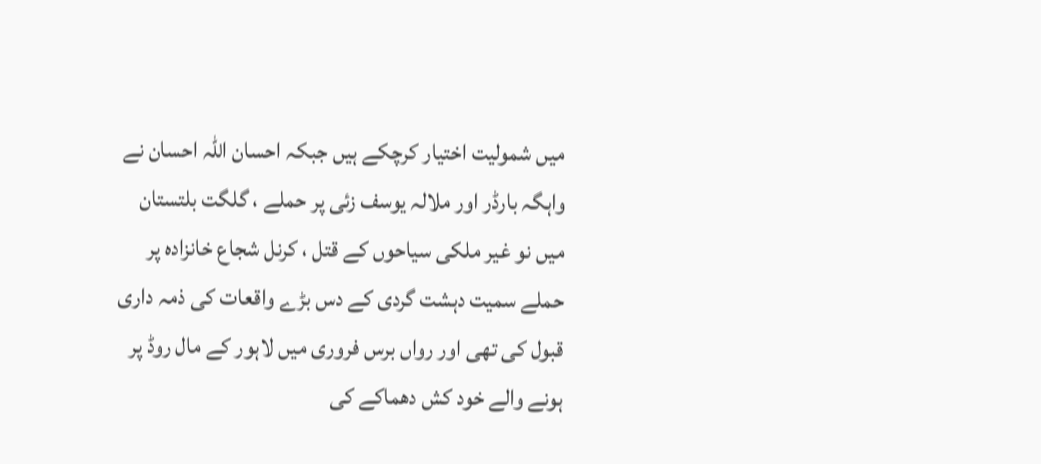میں شمولیت اختیار کرچکے ہیں جبکہ احسان اللہ احسان نے واہگہ بارڈر اور ملالہ یوسف زئی پر حملے ، گلگت بلتستان میں نو غیر ملکی سیاحوں کے قتل ، کرنل شجاع خانزادہ پر حملے سمیت دہشت گردی کے دس بڑے واقعات کی ذمہ داری قبول کی تھی اور رواں برس فروری میں لاہور کے مال روڈ پر ہونے والے خود کش دھماکے کی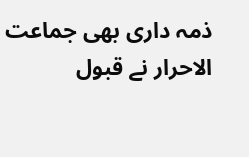ذمہ داری بھی جماعت الاحرار نے قبول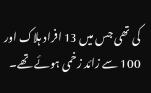کی تھی جس میں 13 افراد ہلاک اور 100 سے زائد زخمی ہوئے تھے۔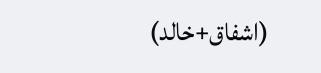(اشفاق+خالد)